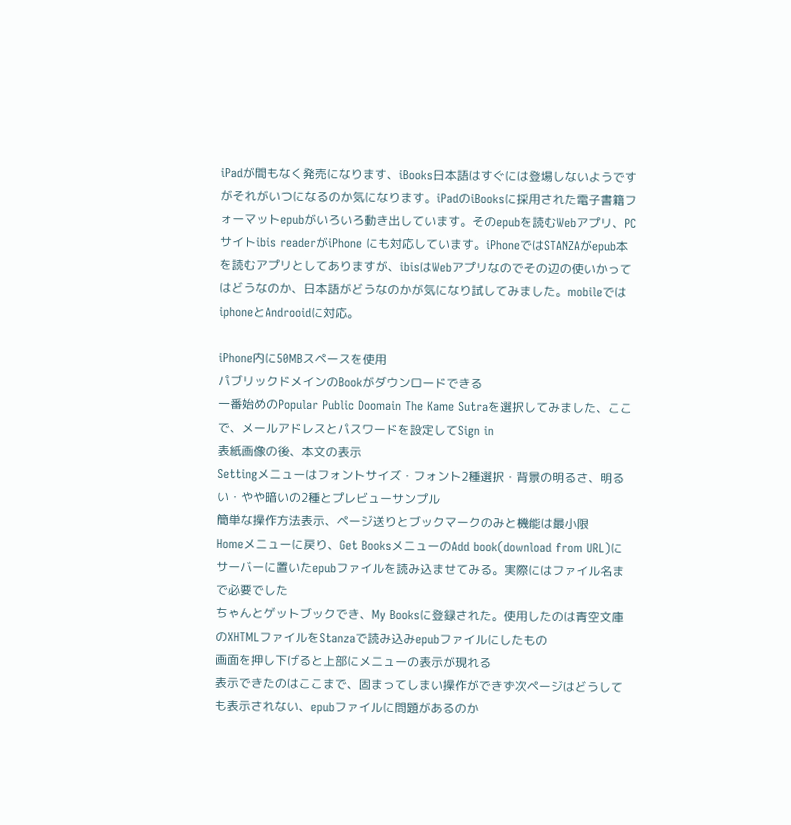iPadが間もなく発売になります、iBooks日本語はすぐには登場しないようですがそれがいつになるのか気になります。iPadのiBooksに採用された電子書籍フォーマットepubがいろいろ動き出しています。そのepubを読むWebアプリ、PCサイトibis readerがiPhone にも対応しています。iPhoneではSTANZAがepub本を読むアプリとしてありますが、ibisはWebアプリなのでその辺の使いかってはどうなのか、日本語がどうなのかが気になり試してみました。mobileではiphoneとAndrooidに対応。

iPhone内に50MBスペースを使用
パブリックドメインのBookがダウンロードできる
一番始めのPopular Public Doomain The Kame Sutraを選択してみました、ここで、メールアドレスとパスワードを設定してSign in
表紙画像の後、本文の表示
Settingメニューはフォントサイズ・フォント2種選択・背景の明るさ、明るい・やや暗いの2種とプレビューサンプル
簡単な操作方法表示、ページ送りとブックマークのみと機能は最小限
Homeメニューに戻り、Get BooksメニューのAdd book(download from URL)にサーバーに置いたepubファイルを読み込ませてみる。実際にはファイル名まで必要でした
ちゃんとゲットブックでき、My Booksに登録された。使用したのは青空文庫のXHTMLファイルをStanzaで読み込みepubファイルにしたもの
画面を押し下げると上部にメニューの表示が現れる
表示できたのはここまで、固まってしまい操作ができず次ページはどうしても表示されない、epubファイルに問題があるのか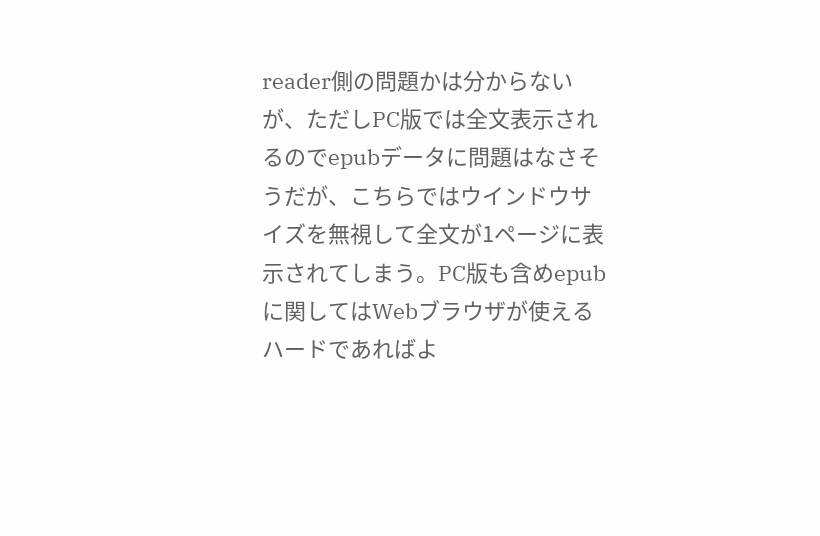reader側の問題かは分からないが、ただしPC版では全文表示されるのでepubデータに問題はなさそうだが、こちらではウインドウサイズを無視して全文が1ページに表示されてしまう。PC版も含めepubに関してはWebブラウザが使えるハードであればよ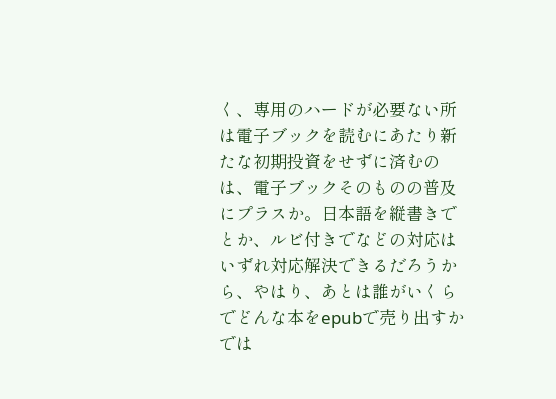く、専用のハードが必要ない所は電子ブックを読むにあたり新たな初期投資をせずに済むのは、電子ブックそのものの普及にプラスか。日本語を縦書きでとか、ルビ付きでなどの対応はいずれ対応解決できるだろうから、やはり、あとは誰がいくらでどんな本をepubで売り出すかでは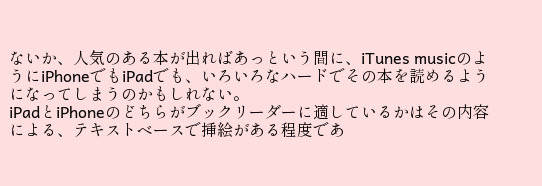ないか、人気のある本が出ればあっという間に、iTunes musicのようにiPhoneでもiPadでも、いろいろなハードでその本を読めるようになってしまうのかもしれない。
iPadとiPhoneのどちらがブックリーダーに適しているかはその内容による、テキストベースで挿絵がある程度であ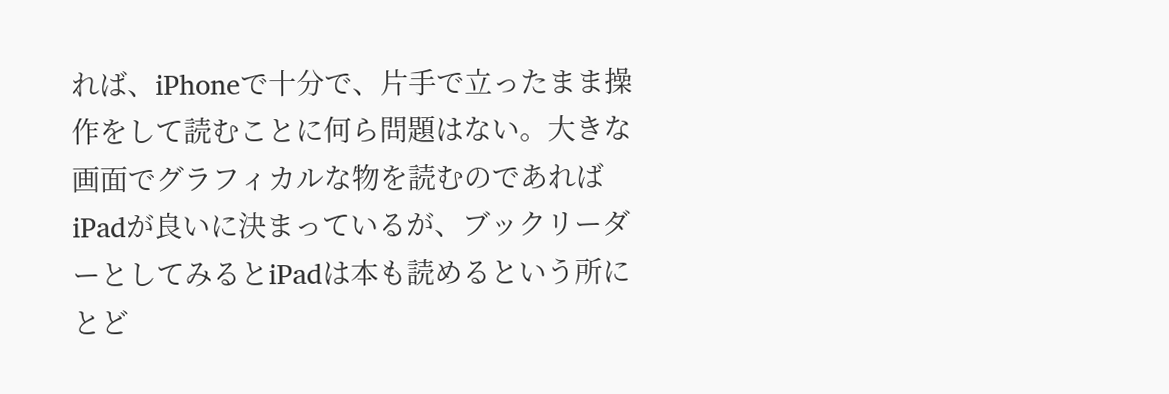れば、iPhoneで十分で、片手で立ったまま操作をして読むことに何ら問題はない。大きな画面でグラフィカルな物を読むのであればiPadが良いに決まっているが、ブックリーダーとしてみるとiPadは本も読めるという所にとど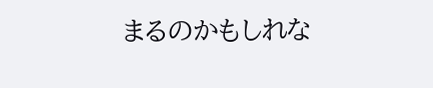まるのかもしれな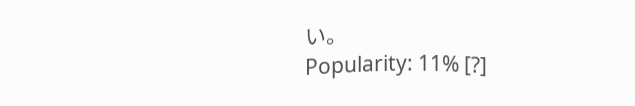い。
Popularity: 11% [?]